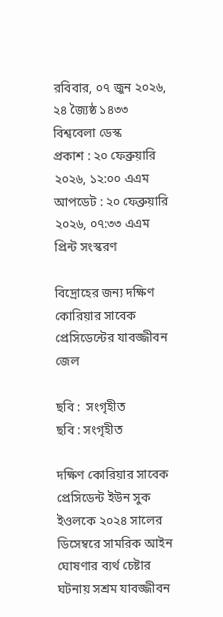রবিবার, ০৭ জুন ২০২৬, ২৪ জ্যৈষ্ঠ ১৪৩৩
বিশ্ববেলা ডেস্ক
প্রকাশ : ২০ ফেব্রুয়ারি ২০২৬, ১২:০০ এএম
আপডেট : ২০ ফেব্রুয়ারি ২০২৬, ০৭:৩৩ এএম
প্রিন্ট সংস্করণ

বিদ্রোহের জন্য দক্ষিণ কোরিয়ার সাবেক প্রেসিডেন্টের যাবজ্জীবন জেল

ছবি :  সংগৃহীত
ছবি : সংগৃহীত

দক্ষিণ কোরিয়ার সাবেক প্রেসিডেন্ট ইউন সুক ইওলকে ২০২৪ সালের ডিসেম্বরে সামরিক আইন ঘোষণার ব্যর্থ চেষ্টার ঘটনায় সশ্রম যাবজ্জীবন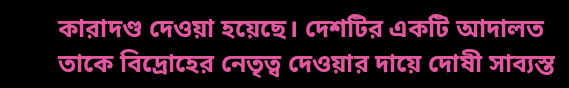কারাদণ্ড দেওয়া হয়েছে। দেশটির একটি আদালত তাকে বিদ্রোহের নেতৃত্ব দেওয়ার দায়ে দোষী সাব্যস্ত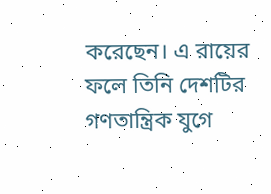করেছেন। এ রায়ের ফলে তিনি দেশটির গণতান্ত্রিক যুগে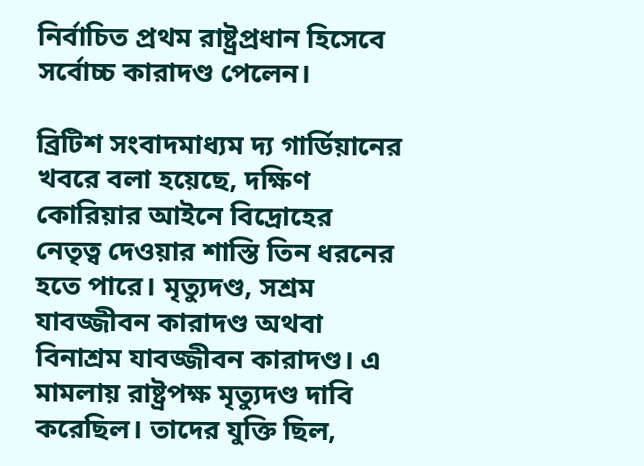নির্বাচিত প্রথম রাষ্ট্রপ্রধান হিসেবে সর্বোচ্চ কারাদণ্ড পেলেন।

ব্রিটিশ সংবাদমাধ্যম দ্য গার্ডিয়ানের খবরে বলা হয়েছে, দক্ষিণ কোরিয়ার আইনে বিদ্রোহের নেতৃত্ব দেওয়ার শাস্তি তিন ধরনের হতে পারে। মৃত্যুদণ্ড, সশ্রম যাবজ্জীবন কারাদণ্ড অথবা বিনাশ্রম যাবজ্জীবন কারাদণ্ড। এ মামলায় রাষ্ট্রপক্ষ মৃত্যুদণ্ড দাবি করেছিল। তাদের যুক্তি ছিল,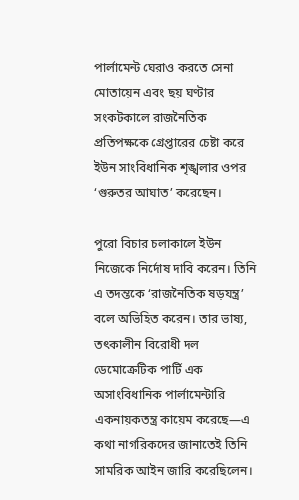পার্লামেন্ট ঘেরাও করতে সেনা মোতায়েন এবং ছয় ঘণ্টার সংকটকালে রাজনৈতিক প্রতিপক্ষকে গ্রেপ্তারের চেষ্টা করে ইউন সাংবিধানিক শৃঙ্খলার ওপর ‘গুরুতর আঘাত’ করেছেন।

পুরো বিচার চলাকালে ইউন নিজেকে নির্দোষ দাবি করেন। তিনি এ তদন্তকে ‘রাজনৈতিক ষড়যন্ত্র’ বলে অভিহিত করেন। তার ভাষ্য, তৎকালীন বিরোধী দল ডেমোক্রেটিক পার্টি এক অসাংবিধানিক পার্লামেন্টারি একনায়কতন্ত্র কায়েম করেছে—এ কথা নাগরিকদের জানাতেই তিনি সামরিক আইন জারি করেছিলেন।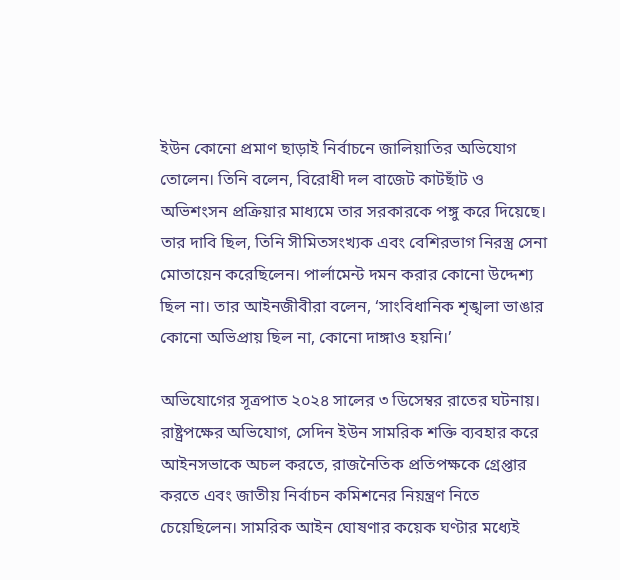ইউন কোনো প্রমাণ ছাড়াই নির্বাচনে জালিয়াতির অভিযোগ তোলেন। তিনি বলেন, বিরোধী দল বাজেট কাটছাঁট ও অভিশংসন প্রক্রিয়ার মাধ্যমে তার সরকারকে পঙ্গু করে দিয়েছে। তার দাবি ছিল, তিনি সীমিতসংখ্যক এবং বেশিরভাগ নিরস্ত্র সেনা মোতায়েন করেছিলেন। পার্লামেন্ট দমন করার কোনো উদ্দেশ্য ছিল না। তার আইনজীবীরা বলেন, ‘সাংবিধানিক শৃঙ্খলা ভাঙার কোনো অভিপ্রায় ছিল না, কোনো দাঙ্গাও হয়নি।’

অভিযোগের সূত্রপাত ২০২৪ সালের ৩ ডিসেম্বর রাতের ঘটনায়। রাষ্ট্রপক্ষের অভিযোগ, সেদিন ইউন সামরিক শক্তি ব্যবহার করে আইনসভাকে অচল করতে, রাজনৈতিক প্রতিপক্ষকে গ্রেপ্তার করতে এবং জাতীয় নির্বাচন কমিশনের নিয়ন্ত্রণ নিতে চেয়েছিলেন। সামরিক আইন ঘোষণার কয়েক ঘণ্টার মধ্যেই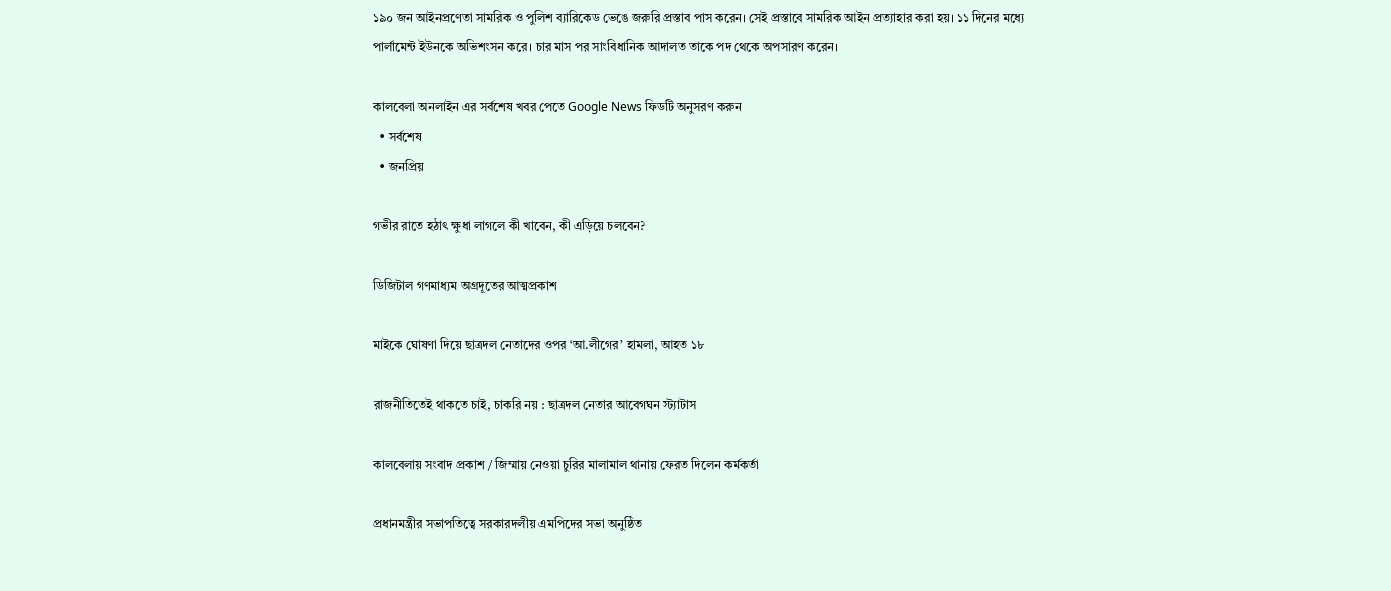১৯০ জন আইনপ্রণেতা সামরিক ও পুলিশ ব্যারিকেড ভেঙে জরুরি প্রস্তাব পাস করেন। সেই প্রস্তাবে সামরিক আইন প্রত্যাহার করা হয়। ১১ দিনের মধ্যে পার্লামেন্ট ইউনকে অভিশংসন করে। চার মাস পর সাংবিধানিক আদালত তাকে পদ থেকে অপসারণ করেন।

কালবেলা অনলাইন এর সর্বশেষ খবর পেতে Google News ফিডটি অনুসরণ করুন
  • সর্বশেষ
  • জনপ্রিয়

গভীর রাতে হঠাৎ ক্ষুধা লাগলে কী খাবেন, কী এড়িয়ে চলবেন?

ডিজিটাল গণমাধ্যম অগ্রদূতের আত্মপ্রকাশ

মাইকে ঘোষণা দিয়ে ছাত্রদল নেতাদের ওপর ‘আ.লীগের’ হামলা, আহত ১৮

রাজনীতিতেই থাকতে চাই, চাকরি নয় : ছাত্রদল নেতার আবেগঘন স্ট্যাটাস

কালবেলায় সংবাদ প্রকাশ / জিম্মায় নেওয়া চুরির মালামাল থানায় ফেরত দিলেন কর্মকর্তা

প্রধানমন্ত্রীর সভাপতিত্বে সরকারদলীয় এমপিদের সভা অনুষ্ঠিত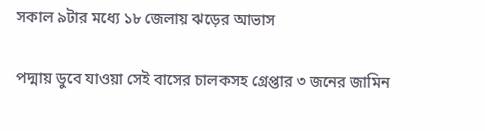সকাল ৯টার মধ্যে ১৮ জেলায় ঝড়ের আভাস

পদ্মায় ডুবে যাওয়া সেই বাসের চালকসহ গ্রেপ্তার ৩ জনের জামিন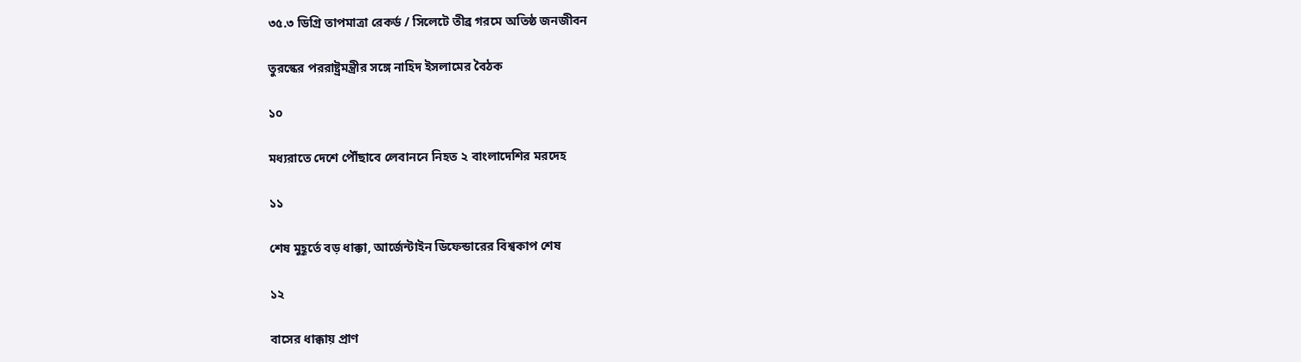৩৫.৩ ডিগ্রি তাপমাত্রা রেকর্ড / সিলেটে তীব্র গরমে অতিষ্ঠ জনজীবন

তুরস্কের পররাষ্ট্রমন্ত্রীর সঙ্গে নাহিদ ইসলামের বৈঠক

১০

মধ্যরাতে দেশে পৌঁছাবে লেবাননে নিহত ২ বাংলাদেশির মরদেহ

১১

শেষ মুহূর্তে বড় ধাক্কা, আর্জেন্টাইন ডিফেন্ডারের বিশ্বকাপ শেষ

১২

বাসের ধাক্কায় প্রাণ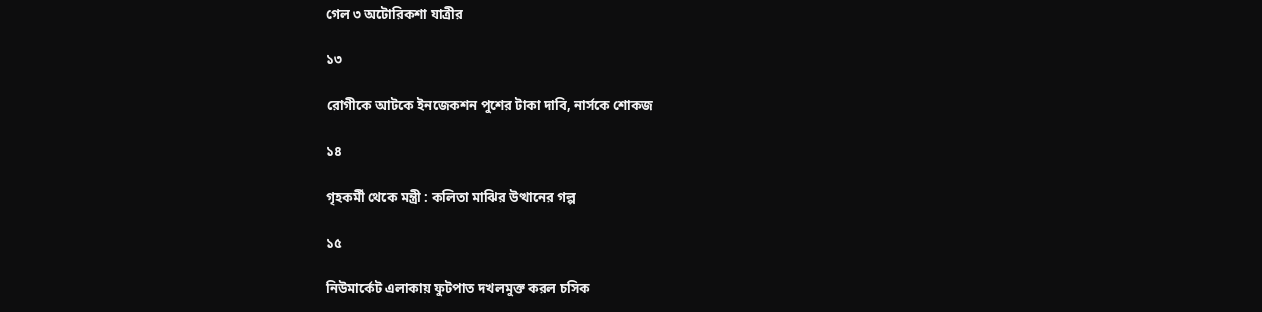গেল ৩ অটোরিকশা যাত্রীর

১৩

রোগীকে আটকে ইনজেকশন পুশের টাকা দাবি, নার্সকে শোকজ

১৪

গৃহকর্মী থেকে মন্ত্রী : কলিতা মাঝির উত্থানের গল্প

১৫

নিউমার্কেট এলাকায় ফুটপাত দখলমুক্ত করল চসিক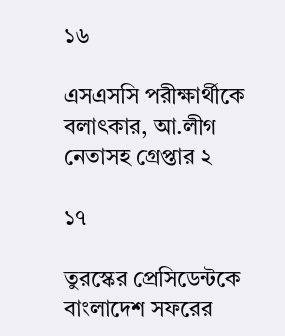১৬

এসএসসি পরীক্ষার্থীকে বলাৎকার, আ.লীগ নেতাসহ গ্রেপ্তার ২

১৭

তুরস্কের প্রেসিডেন্টকে বাংলাদেশ সফরের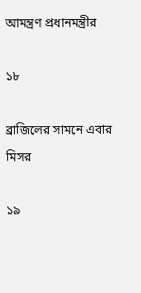আমন্ত্রণ প্রধানমন্ত্রীর

১৮

ব্রাজিলের সামনে এবার মিসর

১৯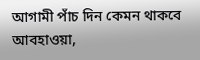আগামী পাঁচ দিন কেমন থাকবে আবহাওয়া,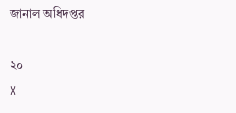জানাল অধিদপ্তর

২০
X